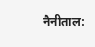नैनीताल: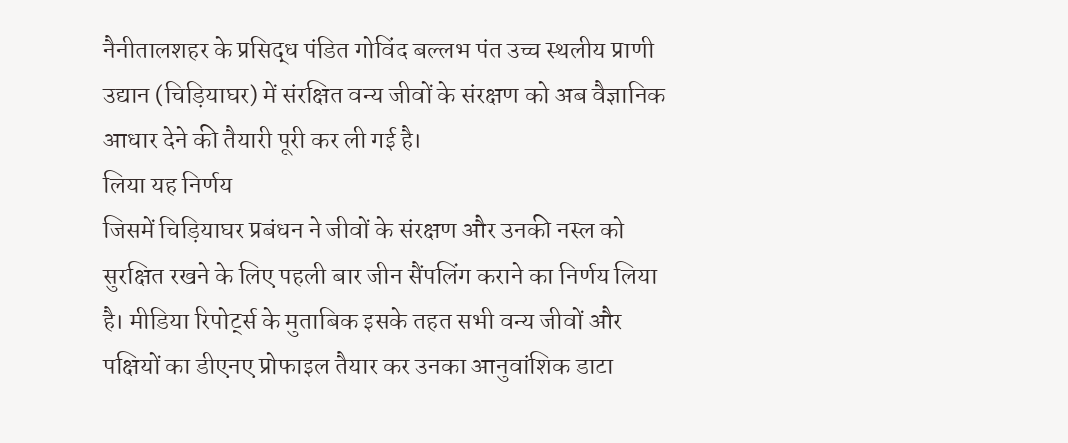नैनीतालशहर के प्रसिद्ध पंडित गोविंद बल्लभ पंत उच्च स्थलीय प्राणी उद्यान (चिड़ियाघर) में संरक्षित वन्य जीवों के संरक्षण को अब वैज्ञानिक आधार देने की तैयारी पूरी कर ली गई है।
लिया यह निर्णय
जिसमें चिड़ियाघर प्रबंधन ने जीवों के संरक्षण और उनकी नस्ल को सुरक्षित रखने के लिए पहली बार जीन सैंपलिंग कराने का निर्णय लिया है। मीडिया रिपोर्ट्स के मुताबिक इसके तहत सभी वन्य जीवों और पक्षियों का डीएनए प्रोफाइल तैयार कर उनका आनुवांशिक डाटा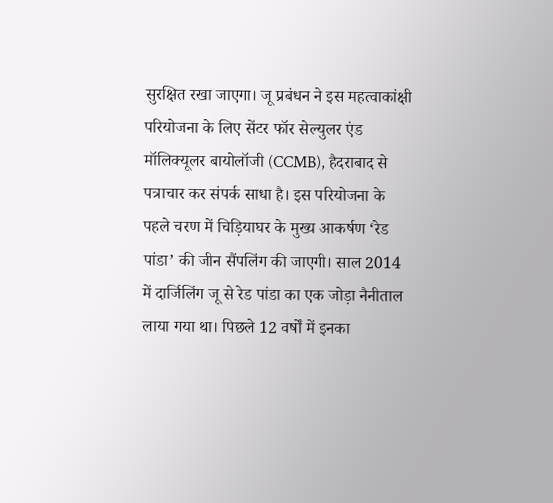सुरक्षित रखा जाएगा। जू प्रबंधन ने इस महत्वाकांक्षी परियोजना के लिए सेंटर फॉर सेल्युलर एंड मॉलिक्यूलर बायोलॉजी (CCMB), हैदराबाद से पत्राचार कर संपर्क साधा है। इस परियोजना के पहले चरण में चिड़ियाघर के मुख्य आकर्षण ‘रेड पांडा’ की जीन सैंपलिंग की जाएगी। साल 2014 में दार्जिलिंग जू से रेड पांडा का एक जोड़ा नैनीताल लाया गया था। पिछले 12 वर्षों में इनका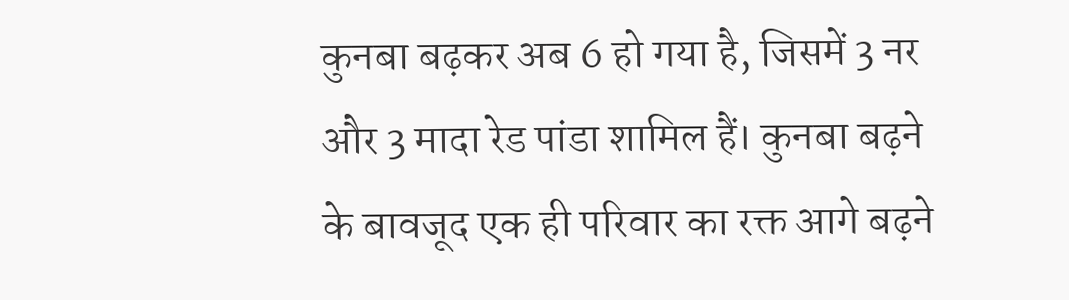कुनबा बढ़कर अब 6 हो गया है, जिसमें 3 नर और 3 मादा रेड पांडा शामिल हैं। कुनबा बढ़ने के बावजूद एक ही परिवार का रक्त आगे बढ़ने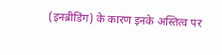(इनब्रीडिंग) के कारण इनके अस्तित्व पर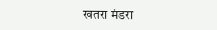खतरा मंडरा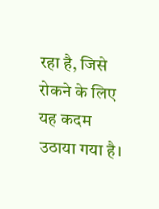रहा है, जिसे रोकने के लिए यह कदम उठाया गया है।